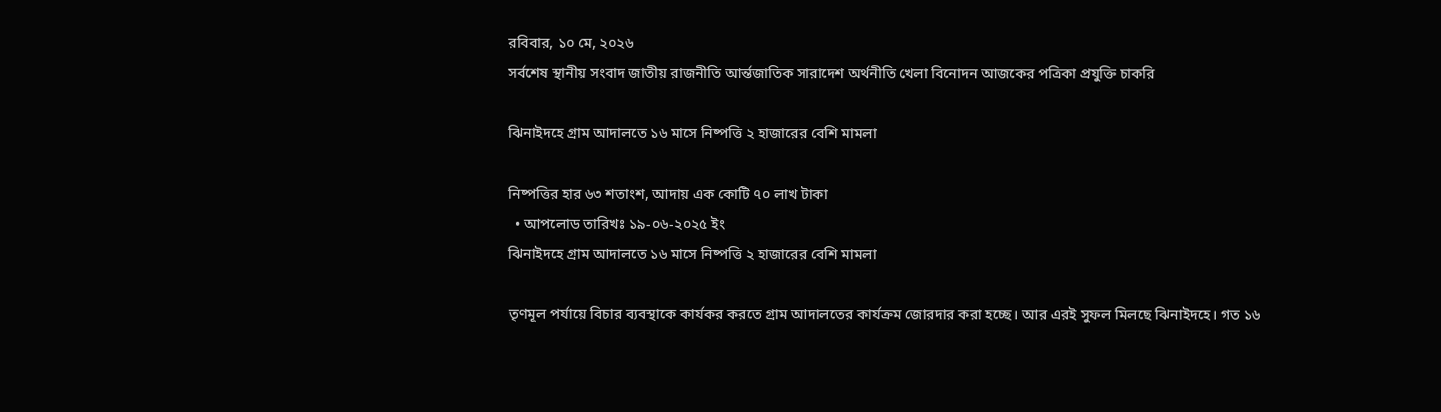রবিবার, ১০ মে, ২০২৬
সর্বশেষ স্থানীয় সংবাদ জাতীয় রাজনীতি আর্ন্তজাতিক সারাদেশ অর্থনীতি খেলা বিনোদন আজকের পত্রিকা প্রযুক্তি চাকরি

ঝিনাইদহে গ্রাম আদালতে ১৬ মাসে নিষ্পত্তি ২ হাজারের বেশি মামলা

নিষ্পত্তির হার ৬৩ শতাংশ, আদায় এক কোটি ৭০ লাখ টাকা
  • আপলোড তারিখঃ ১৯-০৬-২০২৫ ইং
ঝিনাইদহে গ্রাম আদালতে ১৬ মাসে নিষ্পত্তি ২ হাজারের বেশি মামলা

তৃণমূল পর্যায়ে বিচার ব্যবস্থাকে কার্যকর করতে গ্রাম আদালতের কার্যক্রম জোরদার করা হচ্ছে। আর এরই সুফল মিলছে ঝিনাইদহে। গত ১৬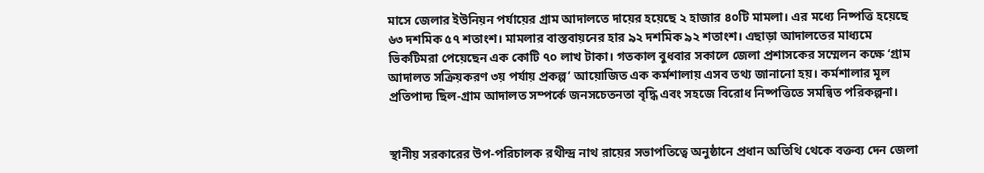মাসে জেলার ইউনিয়ন পর্যায়ের গ্রাম আদালতে দায়ের হয়েছে ২ হাজার ৪০টি মামলা। এর মধ্যে নিষ্পত্তি হয়েছে ৬৩ দশমিক ৫৭ শতাংশ। মামলার বাস্তবায়নের হার ৯২ দশমিক ৯২ শতাংশ। এছাড়া আদালতের মাধ্যমে ভিকটিমরা পেয়েছেন এক কোটি ৭০ লাখ টাকা। গতকাল বুধবার সকালে জেলা প্রশাসকের সম্মেলন কক্ষে ‘গ্রাম আদালত সক্রিয়করণ ৩য় পর্যায় প্রকল্প’ আয়োজিত এক কর্মশালায় এসব তথ্য জানানো হয়। কর্মশালার মূল প্রতিপাদ্য ছিল-গ্রাম আদালত সম্পর্কে জনসচেতনতা বৃদ্ধি এবং সহজে বিরোধ নিষ্পত্তিতে সমন্বিত পরিকল্পনা।


স্থানীয় সরকারের উপ-পরিচালক রথীন্দ্র নাথ রায়ের সভাপতিত্বে অনুষ্ঠানে প্রধান অতিথি থেকে বক্তব্য দেন জেলা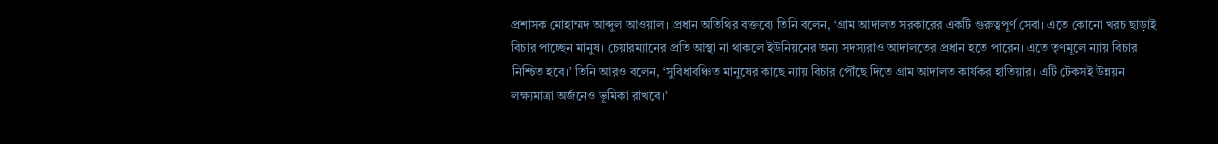প্রশাসক মোহাম্মদ আব্দুল আওয়াল। প্রধান অতিথির বক্তব্যে তিনি বলেন, ‘গ্রাম আদালত সরকারের একটি গুরুত্বপূর্ণ সেবা। এতে কোনো খরচ ছাড়াই বিচার পাচ্ছেন মানুষ। চেয়ারম্যানের প্রতি আস্থা না থাকলে ইউনিয়নের অন্য সদস্যরাও আদালতের প্রধান হতে পারেন। এতে তৃণমূলে ন্যায় বিচার নিশ্চিত হবে।’ তিনি আরও বলেন, ‘সুবিধাবঞ্চিত মানুষের কাছে ন্যায় বিচার পৌঁছে দিতে গ্রাম আদালত কার্যকর হাতিয়ার। এটি টেকসই উন্নয়ন লক্ষ্যমাত্রা অর্জনেও ভূমিকা রাখবে।’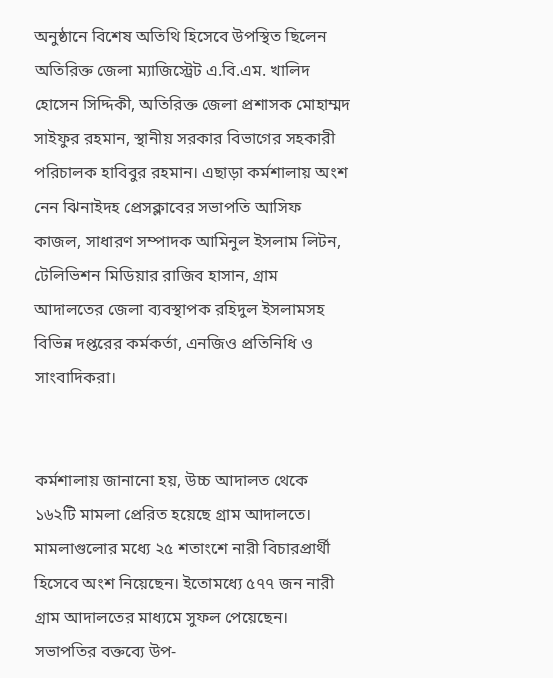অনুষ্ঠানে বিশেষ অতিথি হিসেবে উপস্থিত ছিলেন অতিরিক্ত জেলা ম্যাজিস্ট্রেট এ.বি.এম. খালিদ হোসেন সিদ্দিকী, অতিরিক্ত জেলা প্রশাসক মোহাম্মদ সাইফুর রহমান, স্থানীয় সরকার বিভাগের সহকারী পরিচালক হাবিবুর রহমান। এছাড়া কর্মশালায় অংশ নেন ঝিনাইদহ প্রেসক্লাবের সভাপতি আসিফ কাজল, সাধারণ সম্পাদক আমিনুল ইসলাম লিটন, টেলিভিশন মিডিয়ার রাজিব হাসান, গ্রাম আদালতের জেলা ব্যবস্থাপক রহিদুল ইসলামসহ বিভিন্ন দপ্তরের কর্মকর্তা, এনজিও প্রতিনিধি ও সাংবাদিকরা।


কর্মশালায় জানানো হয়, উচ্চ আদালত থেকে ১৬২টি মামলা প্রেরিত হয়েছে গ্রাম আদালতে। মামলাগুলোর মধ্যে ২৫ শতাংশে নারী বিচারপ্রার্থী হিসেবে অংশ নিয়েছেন। ইতোমধ্যে ৫৭৭ জন নারী গ্রাম আদালতের মাধ্যমে সুফল পেয়েছেন। সভাপতির বক্তব্যে উপ-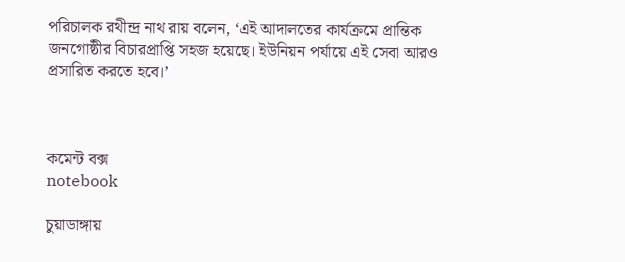পরিচালক রথীন্দ্র নাথ রায় বলেন, ‘এই আদালতের কার্যক্রমে প্রান্তিক জনগোষ্ঠীর বিচারপ্রাপ্তি সহজ হয়েছে। ইউনিয়ন পর্যায়ে এই সেবা আরও প্রসারিত করতে হবে।’



কমেন্ট বক্স
notebook

চুয়াডাঙ্গায়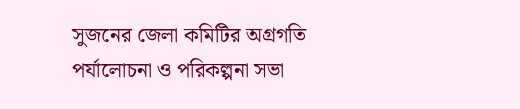সুজনের জেলা কমিটির অগ্রগতি পর্যালোচনা ও পরিকল্পনা সভা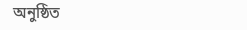অনুষ্ঠিত